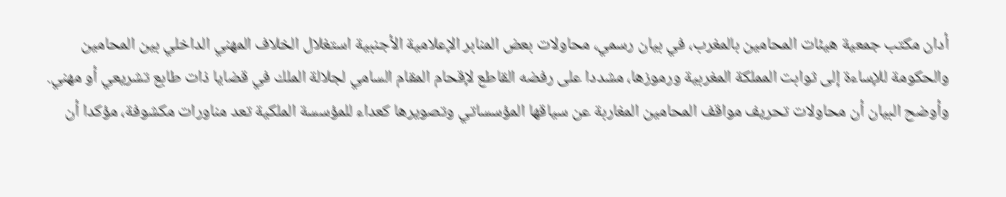أدان مكتب جمعية هيئات المحامين بالمغرب، في بيان رسمي، محاولات بعض المنابر الإعلامية الأجنبية استغلال الخلاف المهني الداخلي بين المحامين والحكومة للإساءة إلى ثوابت المملكة المغربية ورموزها، مشددا على رفضه القاطع لإقحام المقام السامي لجلالة الملك في قضايا ذات طابع تشريعي أو مهني.
وأوضح البيان أن محاولات تحريف مواقف المحامين المغاربة عن سياقها المؤسساتي وتصويرها كعداء للمؤسسة الملكية تعد مناورات مكشوفة، مؤكدا أن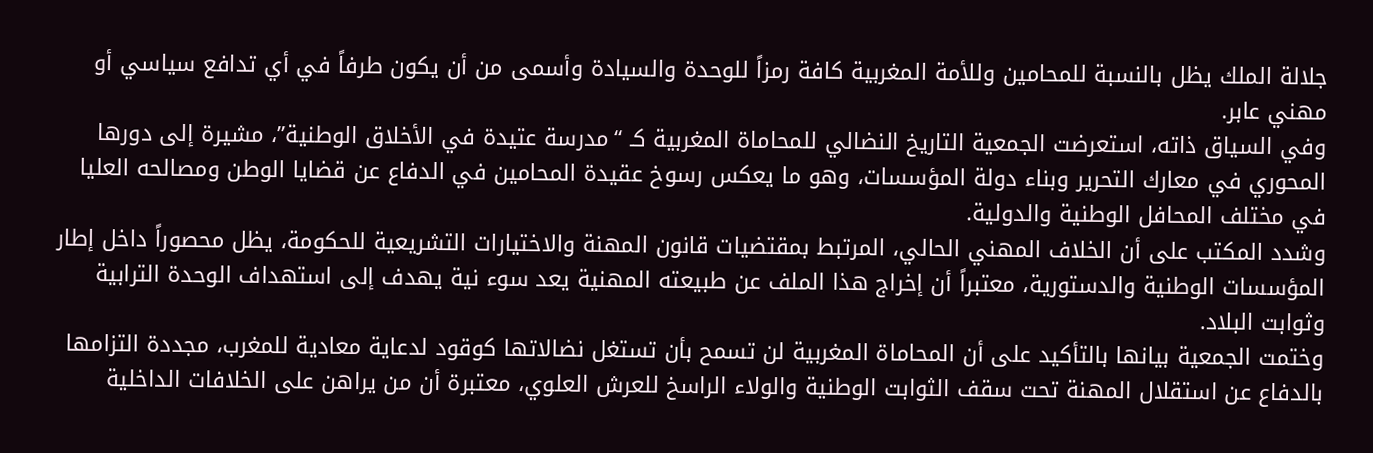جلالة الملك يظل بالنسبة للمحامين وللأمة المغربية كافة رمزاً للوحدة والسيادة وأسمى من أن يكون طرفاً في أي تدافع سياسي أو مهني عابر.
وفي السياق ذاته، استعرضت الجمعية التاريخ النضالي للمحاماة المغربية كـ “مدرسة عتيدة في الأخلاق الوطنية”، مشيرة إلى دورها المحوري في معارك التحرير وبناء دولة المؤسسات، وهو ما يعكس رسوخ عقيدة المحامين في الدفاع عن قضايا الوطن ومصالحه العليا في مختلف المحافل الوطنية والدولية.
وشدد المكتب على أن الخلاف المهني الحالي، المرتبط بمقتضيات قانون المهنة والاختيارات التشريعية للحكومة، يظل محصوراً داخل إطار المؤسسات الوطنية والدستورية، معتبراً أن إخراج هذا الملف عن طبيعته المهنية يعد سوء نية يهدف إلى استهداف الوحدة الترابية وثوابت البلاد.
وختمت الجمعية بيانها بالتأكيد على أن المحاماة المغربية لن تسمح بأن تستغل نضالاتها كوقود لدعاية معادية للمغرب، مجددة التزامها بالدفاع عن استقلال المهنة تحت سقف الثوابت الوطنية والولاء الراسخ للعرش العلوي، معتبرة أن من يراهن على الخلافات الداخلية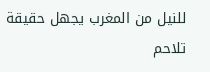للنيل من المغرب يجهل حقيقة تلاحم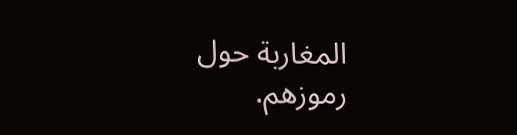المغاربة حول رموزهم.